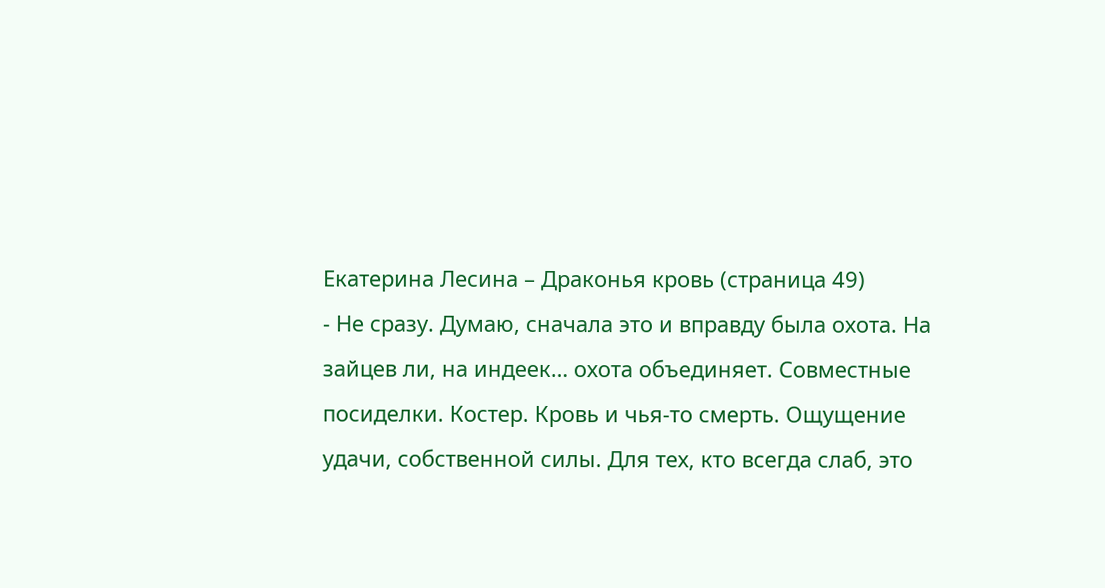Екатерина Лесина – Драконья кровь (страница 49)
- Не сразу. Думаю, сначала это и вправду была охота. На зайцев ли, на индеек… охота объединяет. Совместные посиделки. Костер. Кровь и чья-то смерть. Ощущение удачи, собственной силы. Для тех, кто всегда слаб, это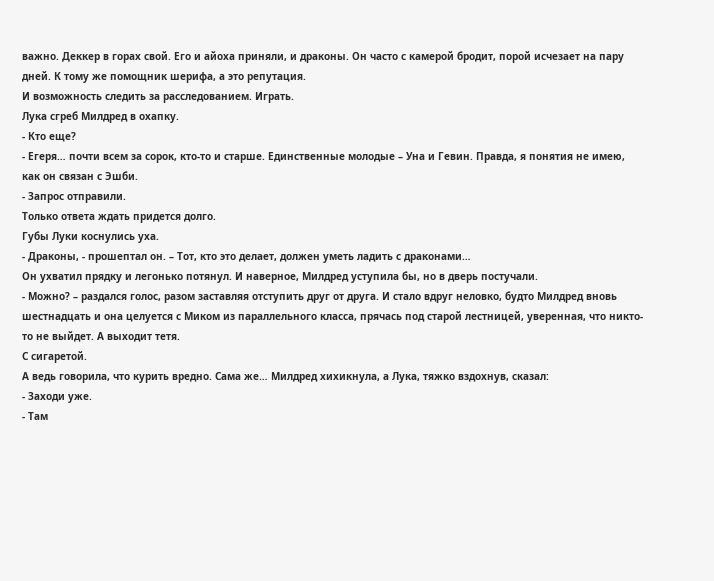важно. Деккер в горах свой. Его и айоха приняли, и драконы. Он часто с камерой бродит, порой исчезает на пару дней. К тому же помощник шерифа, а это репутация.
И возможность следить за расследованием. Играть.
Лука сгреб Милдред в охапку.
- Кто еще?
- Егеря… почти всем за сорок, кто-то и старше. Единственные молодые – Уна и Гевин. Правда, я понятия не имею, как он связан с Эшби.
- Запрос отправили.
Только ответа ждать придется долго.
Губы Луки коснулись уха.
- Драконы, - прошептал он. – Тот, кто это делает, должен уметь ладить с драконами…
Он ухватил прядку и легонько потянул. И наверное, Милдред уступила бы, но в дверь постучали.
- Можно? – раздался голос, разом заставляя отступить друг от друга. И стало вдруг неловко, будто Милдред вновь шестнадцать и она целуется с Миком из параллельного класса, прячась под старой лестницей, уверенная, что никто-то не выйдет. А выходит тетя.
С сигаретой.
А ведь говорила, что курить вредно. Сама же… Милдред хихикнула, а Лука, тяжко вздохнув, сказал:
- Заходи уже.
- Там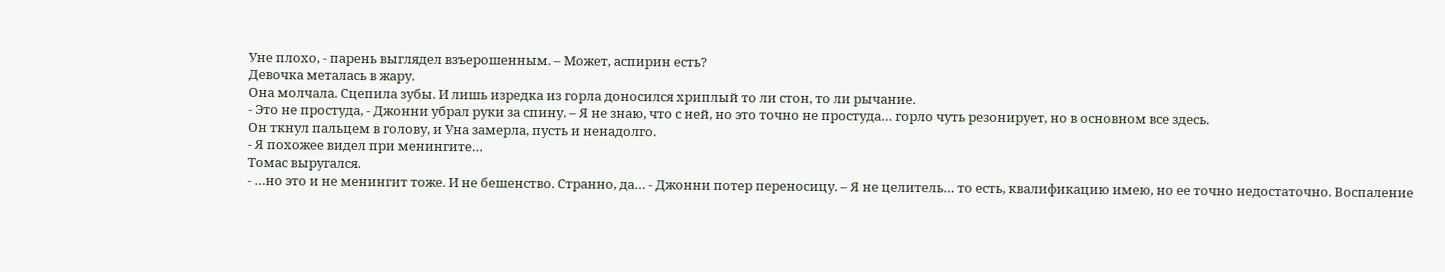Уне плохо, - парень выглядел взъерошенным. – Может, аспирин есть?
Девочка металась в жару.
Она молчала. Сцепила зубы. И лишь изредка из горла доносился хриплый то ли стон, то ли рычание.
- Это не простуда, - Джонни убрал руки за спину. – Я не знаю, что с ней, но это точно не простуда… горло чуть резонирует, но в основном все здесь.
Он ткнул пальцем в голову, и Уна замерла, пусть и ненадолго.
- Я похожее видел при менингите…
Томас выругался.
- …но это и не менингит тоже. И не бешенство. Странно, да… - Джонни потер переносицу. – Я не целитель… то есть, квалификацию имею, но ее точно недостаточно. Воспаление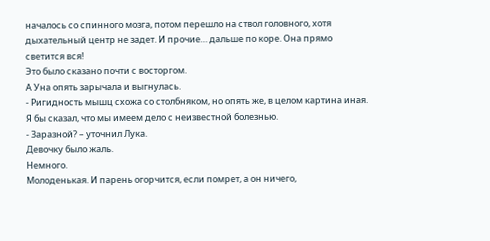началось со спинного мозга, потом перешло на ствол головного, хотя дыхательный центр не задет. И прочие… дальше по коре. Она прямо светится вся!
Это было сказано почти с восторгом.
А Уна опять зарычала и выгнулась.
- Ригидность мышц схожа со столбняком, но опять же, в целом картина иная. Я бы сказал, что мы имеем дело с неизвестной болезнью.
- Заразной? – уточнил Лука.
Девочку было жаль.
Немного.
Молоденькая. И парень огорчится, если помрет, а он ничего,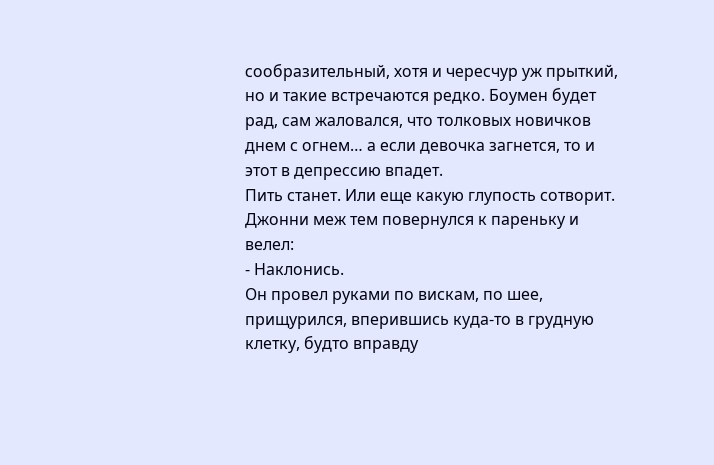сообразительный, хотя и чересчур уж прыткий, но и такие встречаются редко. Боумен будет рад, сам жаловался, что толковых новичков днем с огнем… а если девочка загнется, то и этот в депрессию впадет.
Пить станет. Или еще какую глупость сотворит.
Джонни меж тем повернулся к пареньку и велел:
- Наклонись.
Он провел руками по вискам, по шее, прищурился, вперившись куда-то в грудную клетку, будто вправду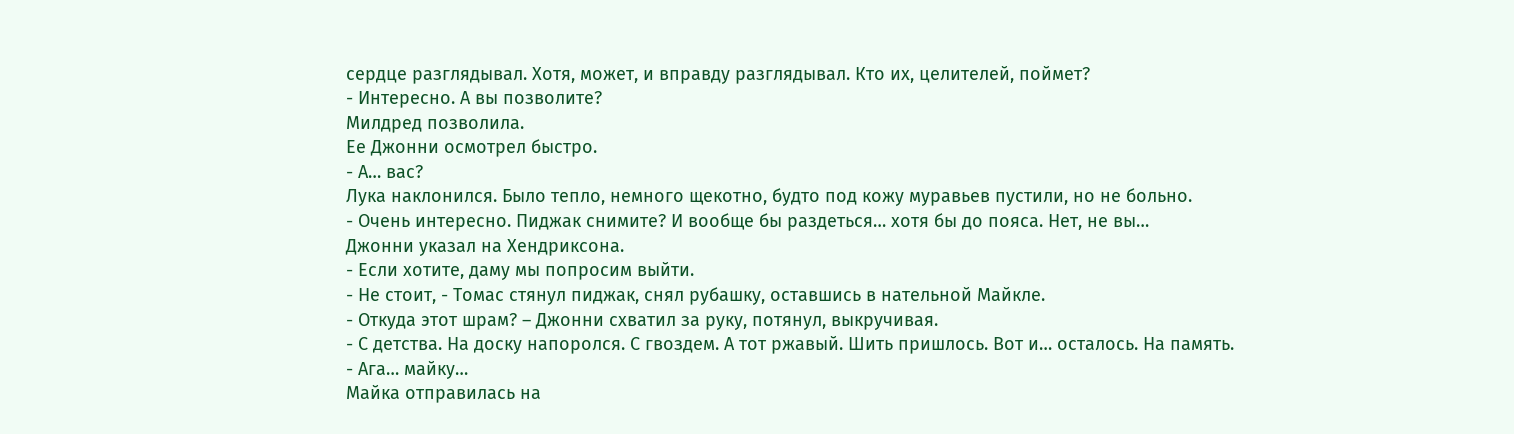сердце разглядывал. Хотя, может, и вправду разглядывал. Кто их, целителей, поймет?
- Интересно. А вы позволите?
Милдред позволила.
Ее Джонни осмотрел быстро.
- А… вас?
Лука наклонился. Было тепло, немного щекотно, будто под кожу муравьев пустили, но не больно.
- Очень интересно. Пиджак снимите? И вообще бы раздеться… хотя бы до пояса. Нет, не вы…
Джонни указал на Хендриксона.
- Если хотите, даму мы попросим выйти.
- Не стоит, - Томас стянул пиджак, снял рубашку, оставшись в нательной Майкле.
- Откуда этот шрам? – Джонни схватил за руку, потянул, выкручивая.
- С детства. На доску напоролся. С гвоздем. А тот ржавый. Шить пришлось. Вот и… осталось. На память.
- Ага… майку…
Майка отправилась на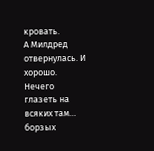кровать.
А Милдред отвернулась. И хорошо. Нечего глазеть на всяких там… борзых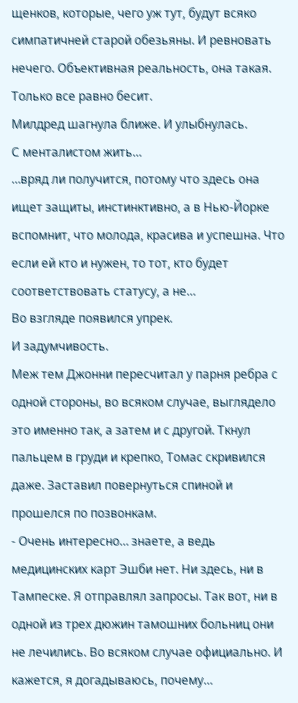щенков, которые, чего уж тут, будут всяко симпатичней старой обезьяны. И ревновать нечего. Объективная реальность, она такая.
Только все равно бесит.
Милдред шагнула ближе. И улыбнулась.
С менталистом жить…
…вряд ли получится, потому что здесь она ищет защиты, инстинктивно, а в Нью-Йорке вспомнит, что молода, красива и успешна. Что если ей кто и нужен, то тот, кто будет соответствовать статусу, а не…
Во взгляде появился упрек.
И задумчивость.
Меж тем Джонни пересчитал у парня ребра с одной стороны, во всяком случае, выглядело это именно так, а затем и с другой. Ткнул пальцем в груди и крепко, Томас скривился даже. Заставил повернуться спиной и прошелся по позвонкам.
- Очень интересно… знаете, а ведь медицинских карт Эшби нет. Ни здесь, ни в Тампеске. Я отправлял запросы. Так вот, ни в одной из трех дюжин тамошних больниц они не лечились. Во всяком случае официально. И кажется, я догадываюсь, почему…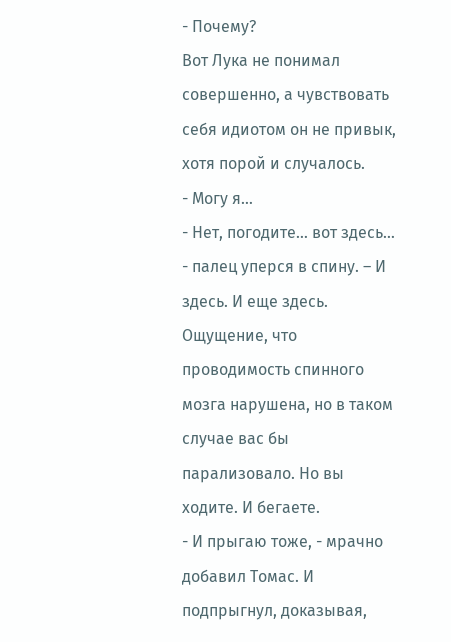- Почему?
Вот Лука не понимал совершенно, а чувствовать себя идиотом он не привык, хотя порой и случалось.
- Могу я…
- Нет, погодите… вот здесь… - палец уперся в спину. – И здесь. И еще здесь. Ощущение, что проводимость спинного мозга нарушена, но в таком случае вас бы парализовало. Но вы ходите. И бегаете.
- И прыгаю тоже, - мрачно добавил Томас. И подпрыгнул, доказывая,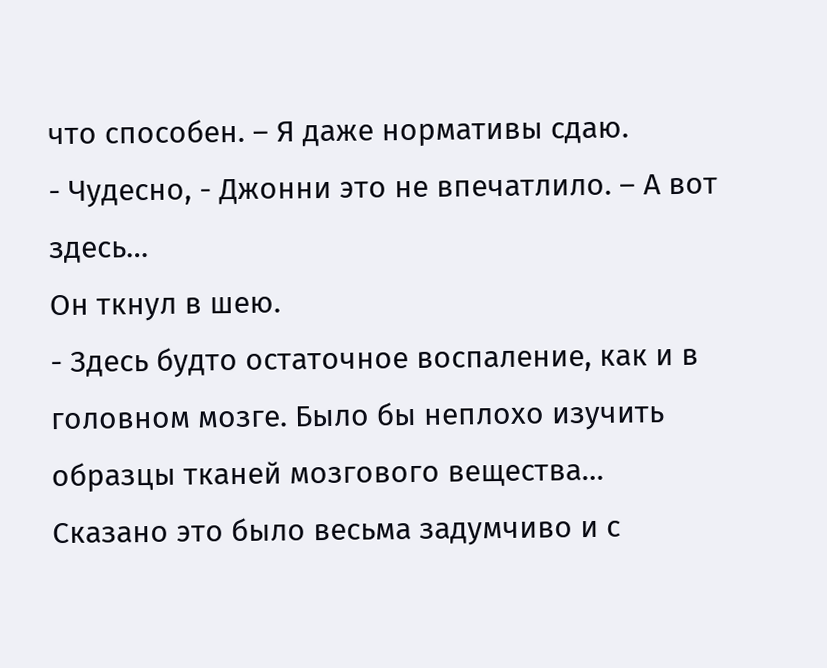что способен. – Я даже нормативы сдаю.
- Чудесно, - Джонни это не впечатлило. – А вот здесь…
Он ткнул в шею.
- Здесь будто остаточное воспаление, как и в головном мозге. Было бы неплохо изучить образцы тканей мозгового вещества…
Сказано это было весьма задумчиво и с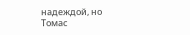надеждой, но Томас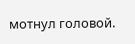мотнул головой.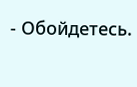- Обойдетесь.